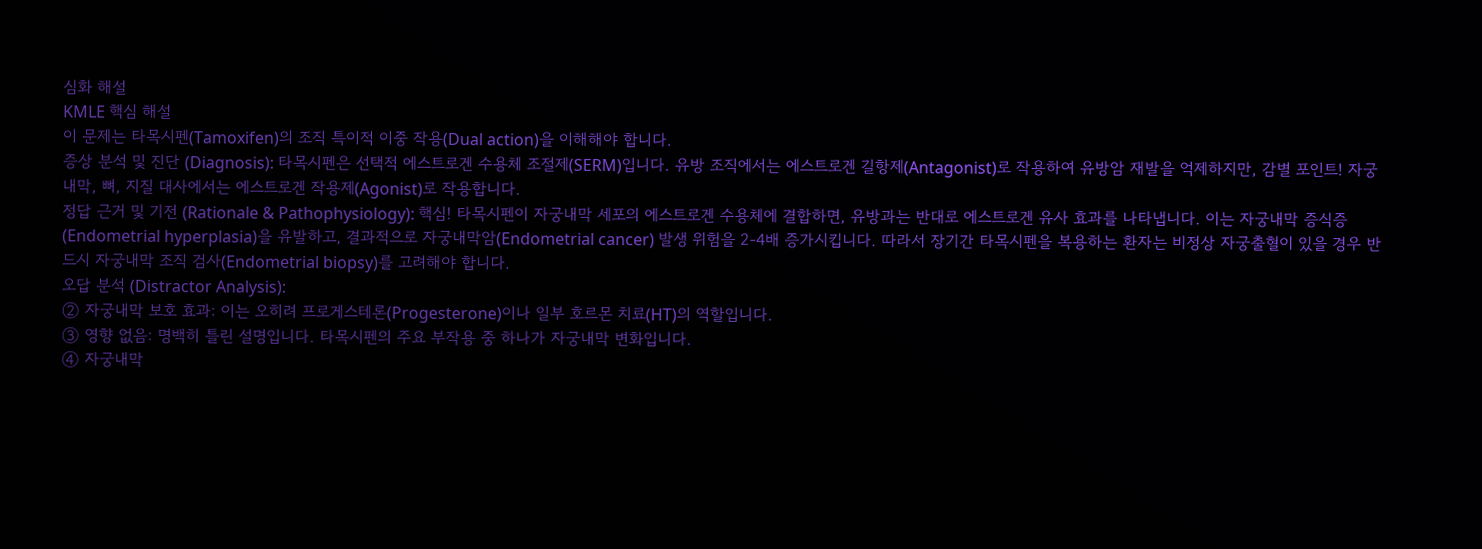심화 해설
KMLE 핵심 해설
이 문제는 타목시펜(Tamoxifen)의 조직 특이적 이중 작용(Dual action)을 이해해야 합니다.
증상 분석 및 진단 (Diagnosis): 타목시펜은 선택적 에스트로겐 수용체 조절제(SERM)입니다. 유방 조직에서는 에스트로겐 길항제(Antagonist)로 작용하여 유방암 재발을 억제하지만, 감별 포인트! 자궁내막, 뼈, 지질 대사에서는 에스트로겐 작용제(Agonist)로 작용합니다.
정답 근거 및 기전 (Rationale & Pathophysiology): 핵심! 타목시펜이 자궁내막 세포의 에스트로겐 수용체에 결합하면, 유방과는 반대로 에스트로겐 유사 효과를 나타냅니다. 이는 자궁내막 증식증(Endometrial hyperplasia)을 유발하고, 결과적으로 자궁내막암(Endometrial cancer) 발생 위험을 2-4배 증가시킵니다. 따라서 장기간 타목시펜을 복용하는 환자는 비정상 자궁출혈이 있을 경우 반드시 자궁내막 조직 검사(Endometrial biopsy)를 고려해야 합니다.
오답 분석 (Distractor Analysis):
② 자궁내막 보호 효과: 이는 오히려 프로게스테론(Progesterone)이나 일부 호르몬 치료(HT)의 역할입니다.
③ 영향 없음: 명백히 틀린 설명입니다. 타목시펜의 주요 부작용 중 하나가 자궁내막 변화입니다.
④ 자궁내막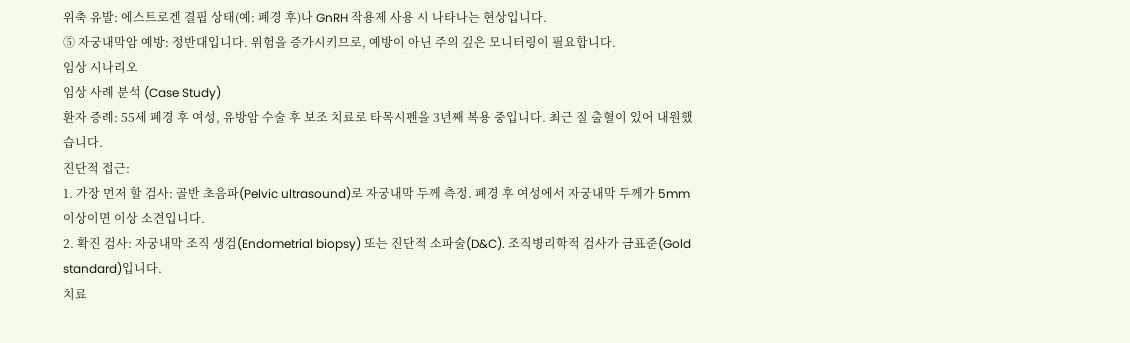위축 유발: 에스트로겐 결핍 상태(예: 폐경 후)나 GnRH 작용제 사용 시 나타나는 현상입니다.
⑤ 자궁내막암 예방: 정반대입니다. 위험을 증가시키므로, 예방이 아닌 주의 깊은 모니터링이 필요합니다.
임상 시나리오
임상 사례 분석 (Case Study)
환자 증례: 55세 폐경 후 여성, 유방암 수술 후 보조 치료로 타목시펜을 3년째 복용 중입니다. 최근 질 출혈이 있어 내원했습니다.
진단적 접근:
1. 가장 먼저 할 검사: 골반 초음파(Pelvic ultrasound)로 자궁내막 두께 측정. 폐경 후 여성에서 자궁내막 두께가 5mm 이상이면 이상 소견입니다.
2. 확진 검사: 자궁내막 조직 생검(Endometrial biopsy) 또는 진단적 소파술(D&C). 조직병리학적 검사가 금표준(Gold standard)입니다.
치료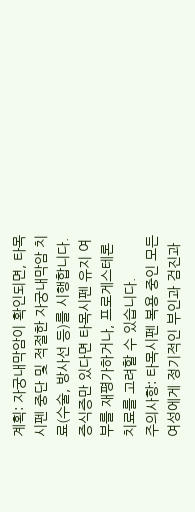계획: 자궁내막암이 확인되면, 타목시펜 중단 및 적절한 자궁내막암 치료(수술, 방사선 등)를 시행합니다. 증식증만 있다면 타목시펜 유지 여부를 재평가하거나, 프로게스테론 치료를 고려할 수 있습니다.
주의사항: 타목시펜 복용 중인 모든 여성에게 정기적인 부인과 검진과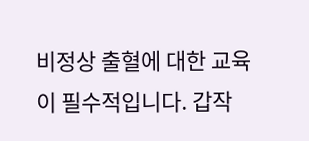비정상 출혈에 대한 교육이 필수적입니다. 갑작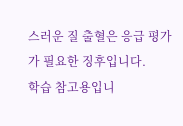스러운 질 출혈은 응급 평가가 필요한 징후입니다.
학습 참고용입니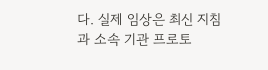다. 실제 임상은 최신 지침과 소속 기관 프로토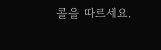콜을 따르세요.